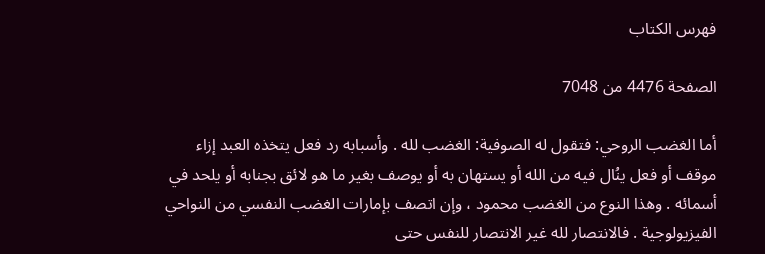فهرس الكتاب

الصفحة 4476 من 7048

أما الغضب الروحي: فتقول له الصوفية: الغضب لله . وأسبابه رد فعل يتخذه العبد إزاء موقف أو فعل ينُال فيه من الله أو يستهان به أو يوصف بغير ما هو لائق بجنابه أو يلحد في أسمائه . وهذا النوع من الغضب محمود ، وإن اتصف بإمارات الغضب النفسي من النواحي الفيزيولوجية . فالانتصار لله غير الانتصار للنفس حتى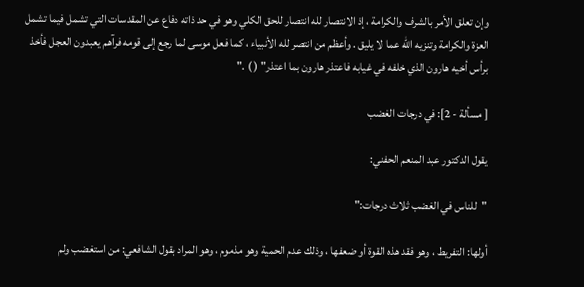وإن تعلق الأمر بالشرف والكرامة ، إذ الانتصار لله انتصار للحق الكلي وهو في حد ذاته دفاع عن المقدسات التي تشمل فيما تشمل العزة والكرامة وتنزيه الله عما لا يليق . وأعظم من انتصر لله الأنبياء ، كما فعل موسى لما رجع إلى قومه فرآهم يعبدون العجل فأخذ برأس أخيه هارون الذي خلفه في غيابه فاعتذر هارون بما اعتذر" ( ) ."

[ مسألة - 2]: في درجات الغضب

يقول الدكتور عبد المنعم الحفني:

"للناس في الغضب ثلاث درجات:"

أولها: التفريط ، وهو فقد هذه القوة أو ضعفها ، وذلك عدم الحمية وهو مذموم ، وهو المراد بقول الشافعي: من استغضب ولم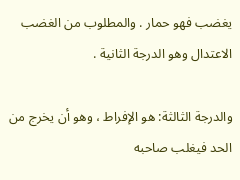يغضب فهو حمار . والمطلوب من الغضب الاعتدال وهو الدرجة الثانية .

والدرجة الثالثة: هو الإفراط ، وهو أن يخرج من الحد فيغلب صاحبه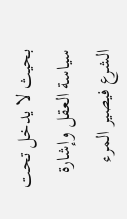بحيث لا يدخل تحت سياسة العقل وإشارة الشرع فيصير المرء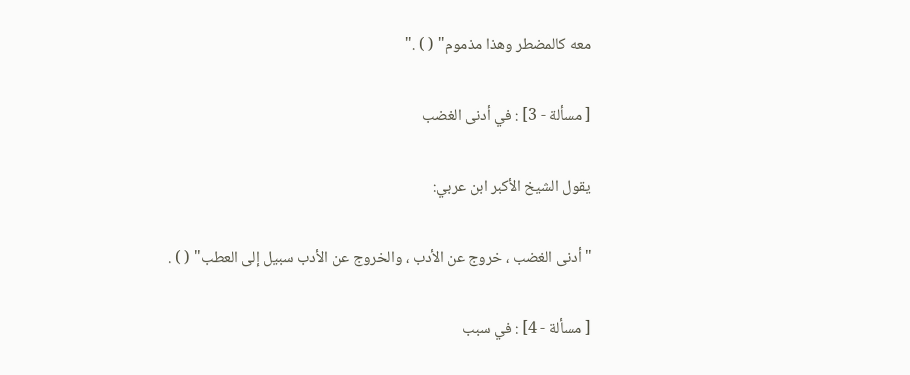معه كالمضطر وهذا مذموم" ( ) ."

[ مسألة - 3] : في أدنى الغضب

يقول الشيخ الأكبر ابن عربي:

"أدنى الغضب ، خروج عن الأدب ، والخروج عن الأدب سبيل إلى العطب" ( ) .

[ مسألة - 4] : في سبب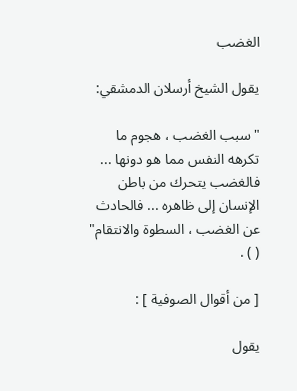الغضب

يقول الشيخ أرسلان الدمشقي:

"سبب الغضب ، هجوم ما تكرهه النفس مما هو دونها ... فالغضب يتحرك من باطن الإنسان إلى ظاهره ... فالحادث عن الغضب ، السطوة والانتقام" ( ) .

[ من أقوال الصوفية ] :

يقول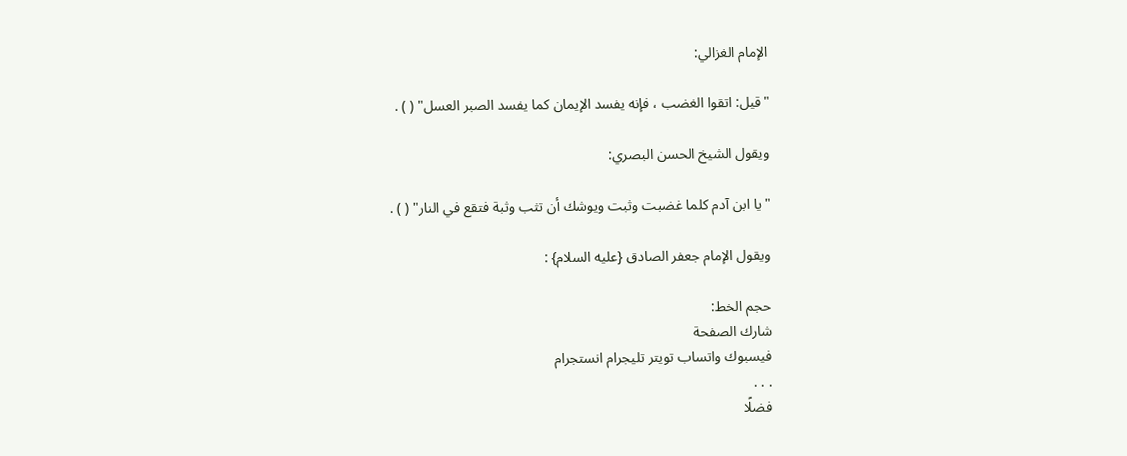الإمام الغزالي:

"قيل: اتقوا الغضب ، فإنه يفسد الإيمان كما يفسد الصبر العسل" ( ) .

ويقول الشيخ الحسن البصري:

"يا ابن آدم كلما غضبت وثبت ويوشك أن تثب وثبة فتقع في النار" ( ) .

ويقول الإمام جعفر الصادق {عليه السلام} :

حجم الخط:
شارك الصفحة
فيسبوك واتساب تويتر تليجرام انستجرام
. . .
فضلًا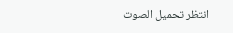انتظر تحميل الصوت